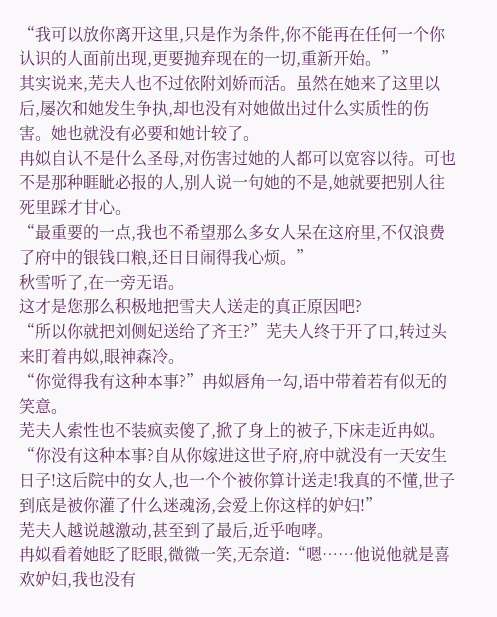“我可以放你离开这里,只是作为条件,你不能再在任何一个你认识的人面前出现,更要抛弃现在的一切,重新开始。”
其实说来,芜夫人也不过依附刘娇而活。虽然在她来了这里以后,屡次和她发生争执,却也没有对她做出过什么实质性的伤害。她也就没有必要和她计较了。
冉姒自认不是什么圣母,对伤害过她的人都可以宽容以待。可也不是那种睚眦必报的人,别人说一句她的不是,她就要把别人往死里踩才甘心。
“最重要的一点,我也不希望那么多女人呆在这府里,不仅浪费了府中的银钱口粮,还日日闹得我心烦。”
秋雪听了,在一旁无语。
这才是您那么积极地把雪夫人送走的真正原因吧?
“所以你就把刘侧妃送给了齐王?”芜夫人终于开了口,转过头来盯着冉姒,眼神森冷。
“你觉得我有这种本事?”冉姒唇角一勾,语中带着若有似无的笑意。
芜夫人索性也不装疯卖傻了,掀了身上的被子,下床走近冉姒。
“你没有这种本事?自从你嫁进这世子府,府中就没有一天安生日子!这后院中的女人,也一个个被你算计送走!我真的不懂,世子到底是被你灌了什么迷魂汤,会爱上你这样的妒妇!”
芜夫人越说越激动,甚至到了最后,近乎咆哮。
冉姒看着她眨了眨眼,微微一笑,无奈道:“嗯……他说他就是喜欢妒妇,我也没有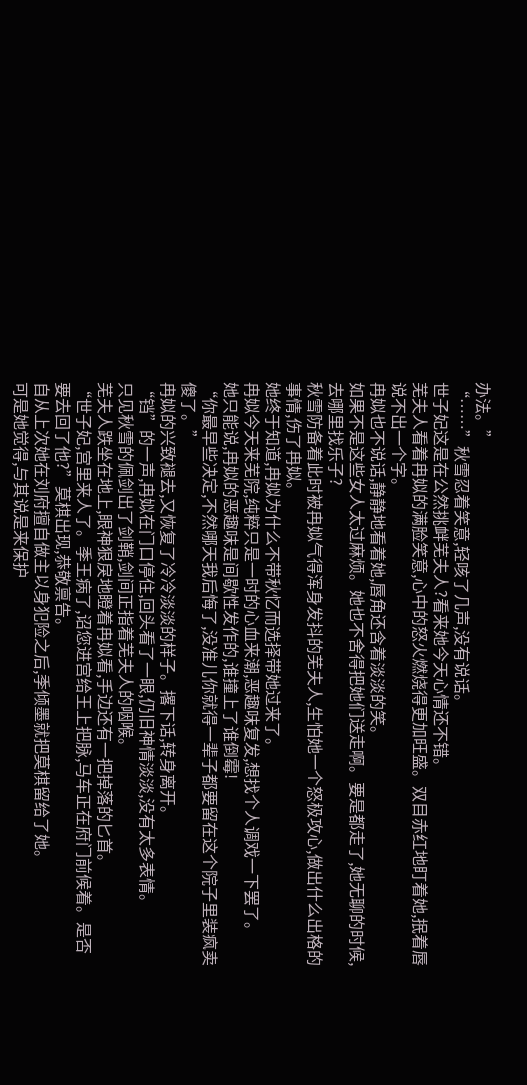办法。”
“……”秋雪忍着笑意,轻咳了几声,没有说话。
世子妃这是在公然挑衅芜夫人?看来她今天心情还不错。
芜夫人看着冉姒的满脸笑意,心中的怒火燃烧得更加旺盛。双目赤红地盯着她,抿着唇说不出一个字。
冉姒也不说话,静静地看着她,唇角还含着淡淡的笑。
如果不是这些女人太过麻烦。她也不舍得把她们送走啊。要是都走了,她无聊的时候,去哪里找乐子?
秋雪防备着此时被冉姒气得浑身发抖的芜夫人,生怕她一个怒极攻心,做出什么出格的事情,伤了冉姒。
她终于知道,冉姒为什么不带秋忆而选择带她过来了。
冉姒今天来芜院,纯粹只是一时的心血来潮,恶趣味复发,想找个人调戏一下罢了。
她只能说,冉姒的恶趣味是间歇性发作的,谁撞上了谁倒霉!
“你最早些决定,不然哪天我后悔了,没准儿你就得一辈子都要留在这个院子里装疯卖傻了。”
冉姒的兴致褪去,又恢复了冷冷淡淡的样子。撂下话,转身离开。
“铛”的一声,冉姒在门口停住,回头看了一眼,仍旧神情淡淡,没有太多表情。
只见秋雪的佩剑出了剑鞘,剑间正指着芜夫人的咽喉。
芜夫人跌坐在地上,眼神狠戾地瞪着冉姒看,手边还有一把掉落的匕首。
“世子妃,宫里来人了。季王病了,诏您进宫给王上把脉,马车正在府门前候着。是否要去回了他?”莫棋出现,恭敬禀告。
自从上次她在刘府擅自做主以身犯险之后,季倾墨就把莫棋留给了她。
可是她觉得,与其说是来保护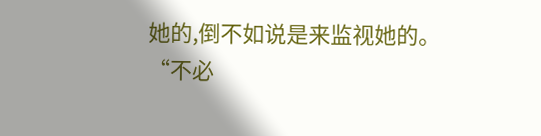她的,倒不如说是来监视她的。
“不必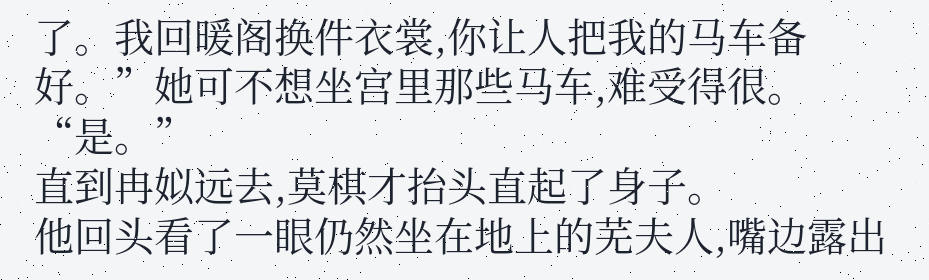了。我回暖阁换件衣裳,你让人把我的马车备好。”她可不想坐宫里那些马车,难受得很。
“是。”
直到冉姒远去,莫棋才抬头直起了身子。
他回头看了一眼仍然坐在地上的芜夫人,嘴边露出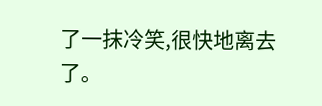了一抹冷笑,很快地离去了。